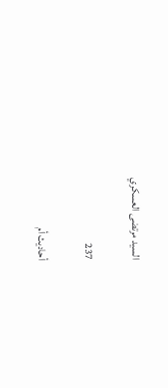السيد مرتضى العسكري

237

أحاديث أم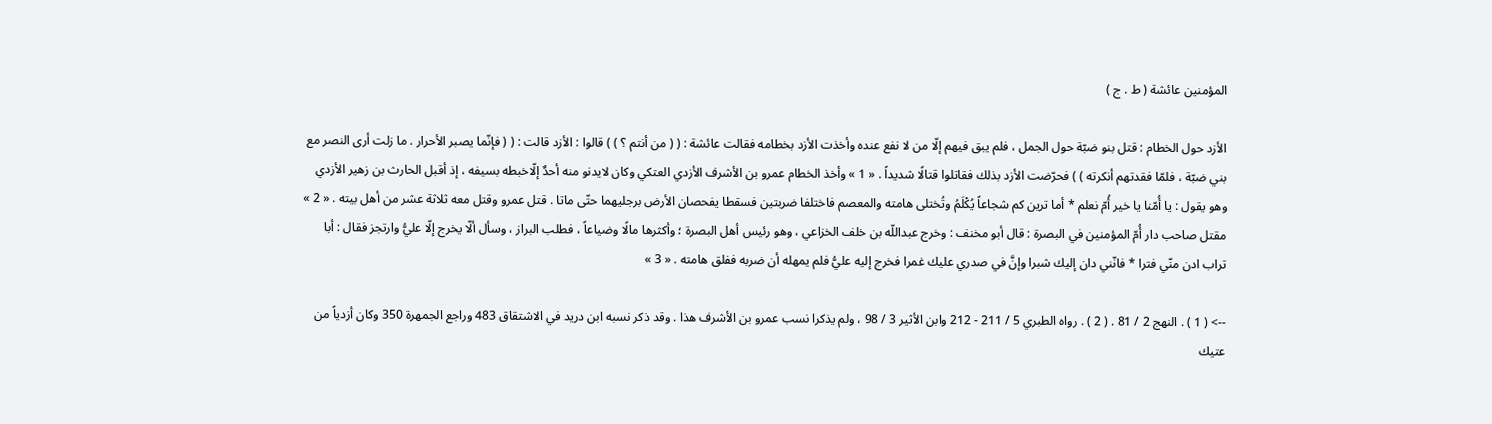المؤمنين عائشة ( ط . ج )

الأزد حول الخطام : قتل بنو ضبّة حول الجمل ، فلم يبق فيهم إلّا من لا نفع عنده وأخذت الأزد بخطامه فقالت عائشة : ( ( من أنتم ؟ ) ) قالوا : الأزد قالت : ( ( فإنّما يصبر الأحرار . ما زلت أرى النصر مع بني ضبّة ، فلمّا فقدتهم أنكرته ) ) فحرّضت الأزد بذلك فقاتلوا قتالًا شديداً . « 1 » وأخذ الخطام عمرو بن الأشرف الأزدي العتكي وكان لايدنو منه أحدٌ إلّاخبطه بسيفه ، إذ أقبل الحارث بن زهير الأزدي وهو يقول : يا أُمّنا يا خير أُمّ نعلم * أما ترين كم شجاعاً يُكْلَمُ وتُختلى هامته والمعصم فاختلفا ضربتين فسقطا يفحصان الأرض برجليهما حتّى ماتا . قتل عمرو وقتل معه ثلاثة عشر من أهل بيته . « 2 » مقتل صاحب دار أُمّ المؤمنين في البصرة : قال أبو مخنف : وخرج عبداللّه بن خلف الخزاعي ، وهو رئيس أهل البصرة ؛ وأكثرها مالًا وضياعاً ، فطلب البراز ، وسأل ألّا يخرج إلّا عليُّ وارتجز فقال : أبا تراب ادن منّي فترا * فانّني دان إليك شبرا وإنَّ في صدري عليك غمرا فخرج إليه عليُّ فلم يمهله أن ضربه ففلق هامته . « 3 »

--> ( 1 ) . النهج 2 / 81 . ( 2 ) . رواه الطبري 5 / 211 - 212 وابن الأثير 3 / 98 ، ولم يذكرا نسب عمرو بن الأشرف هذا . وقد ذكر نسبه ابن دريد في الاشتقاق 483 وراجع الجمهرة 350 وكان أزدياً من عتيك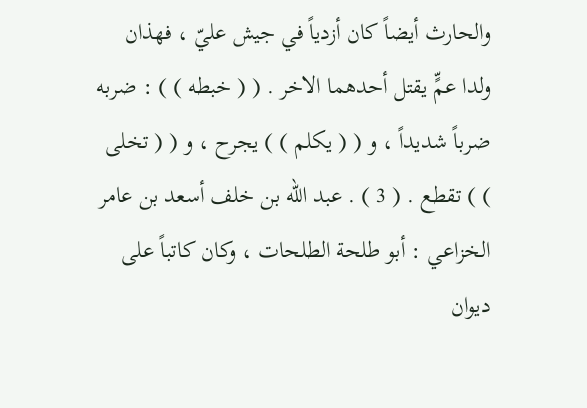والحارث أيضاً كان أزدياً في جيش عليّ ، فهذان ولدا عمٍّ يقتل أحدهما الاخر . ( ( خبطه ) ) : ضربه ضرباً شديداً ، و ( ( يكلم ) ) يجرح ، و ( ( تخلى ) ) تقطع . ( 3 ) . عبد اللّه بن خلف أسعد بن عامر الخزاعي : أبو طلحة الطلحات ، وكان كاتباً على ديوان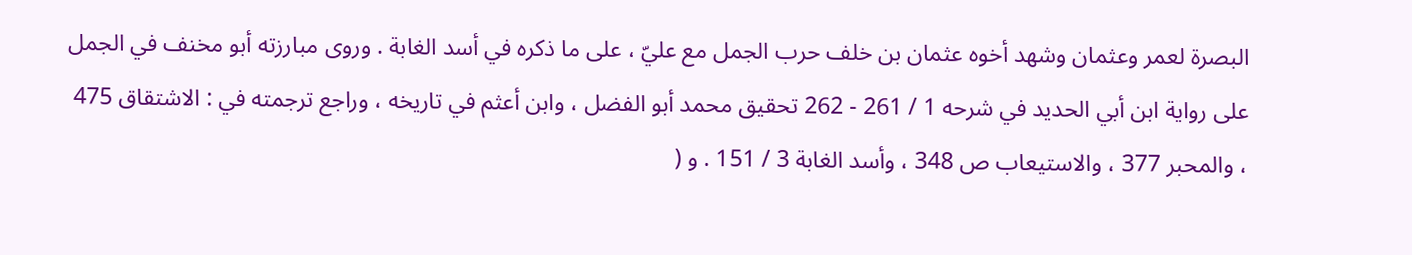البصرة لعمر وعثمان وشهد أخوه عثمان بن خلف حرب الجمل مع عليّ ، على ما ذكره في أسد الغابة . وروى مبارزته أبو مخنف في الجمل على رواية ابن أبي الحديد في شرحه 1 / 261 - 262 تحقيق محمد أبو الفضل ، وابن أعثم في تاريخه ، وراجع ترجمته في : الاشتقاق 475 ، والمحبر 377 ، والاستيعاب ص 348 ، وأسد الغابة 3 / 151 . و (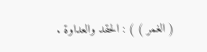( الغمر ) ) : الحقد والعداوة .